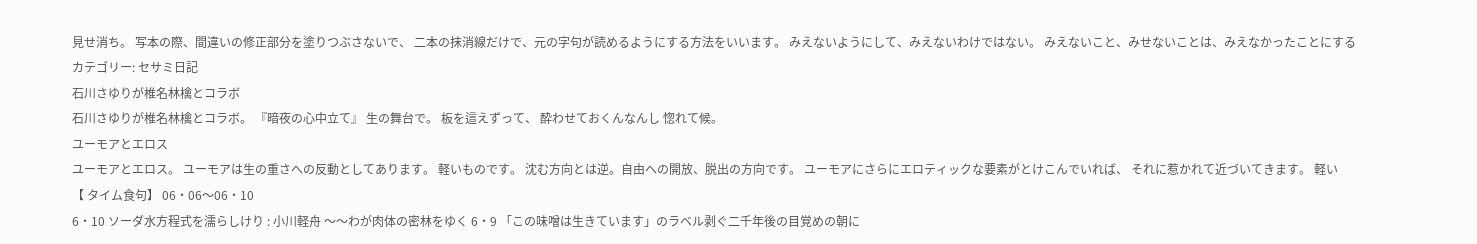見せ消ち。 写本の際、間違いの修正部分を塗りつぶさないで、 二本の抹消線だけで、元の字句が読めるようにする方法をいいます。 みえないようにして、みえないわけではない。 みえないこと、みせないことは、みえなかったことにする
カテゴリー: セサミ日記
石川さゆりが椎名林檎とコラボ
石川さゆりが椎名林檎とコラボ。 『暗夜の心中立て』 生の舞台で。 板を這えずって、 酔わせておくんなんし 惚れて候。
ユーモアとエロス
ユーモアとエロス。 ユーモアは生の重さへの反動としてあります。 軽いものです。 沈む方向とは逆。自由への開放、脱出の方向です。 ユーモアにさらにエロティックな要素がとけこんでいれば、 それに惹かれて近づいてきます。 軽い
【 タイム食句】 06・06〜06・10
6・10 ソーダ水方程式を濡らしけり : 小川軽舟 〜〜わが肉体の密林をゆく 6・9 「この味噌は生きています」のラベル剥ぐ二千年後の目覚めの朝に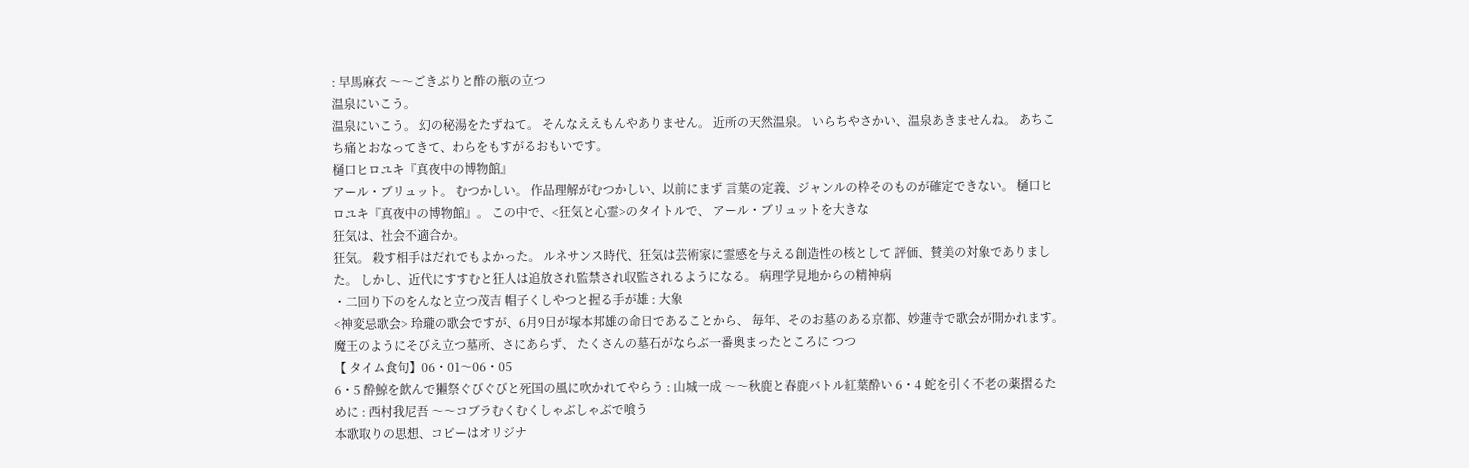: 早馬麻衣 〜〜ごきぶりと酢の瓶の立つ
温泉にいこう。
温泉にいこう。 幻の秘湯をたずねて。 そんなええもんやありません。 近所の天然温泉。 いらちやさかい、温泉あきませんね。 あちこち痛とおなってきて、わらをもすがるおもいです。
樋口ヒロユキ『真夜中の博物館』
アール・ブリュット。 むつかしい。 作品理解がむつかしい、以前にまず 言葉の定義、ジャンルの枠そのものが確定できない。 樋口ヒロユキ『真夜中の博物館』。 この中で、<狂気と心霊>のタイトルで、 アール・ブリュットを大きな
狂気は、社会不適合か。
狂気。 殺す相手はだれでもよかった。 ルネサンス時代、狂気は芸術家に霊感を与える創造性の核として 評価、賛美の対象でありました。 しかし、近代にすすむと狂人は追放され監禁され収監されるようになる。 病理学見地からの精神病
・二回り下のをんなと立つ茂吉 帽子くしやつと握る手が雄 : 大象
<神変忌歌会> 玲瓏の歌会ですが、6月9日が塚本邦雄の命日であることから、 毎年、そのお墓のある京都、妙蓮寺で歌会が開かれます。 魔王のようにそびえ立つ墓所、さにあらず、 たくさんの墓石がならぶ一番奥まったところに つつ
【 タイム食句】06・01〜06・05
6・5 酔鯨を飲んで獺祭ぐびぐびと死国の風に吹かれてやらう : 山城一成 〜〜秋鹿と春鹿バトル紅葉酔い 6・4 蛇を引く不老の薬摺るために : 西村我尼吾 〜〜コブラむくむくしゃぶしゃぶで喰う
本歌取りの思想、コピーはオリジナ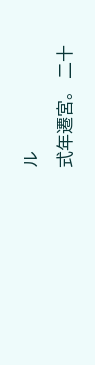ル
式年遷宮。 二十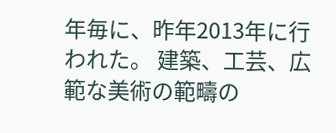年毎に、昨年2013年に行われた。 建築、工芸、広範な美術の範疇の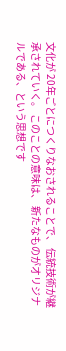文化が 20年ごとにつくりなおされることで、 伝統技術が継承されていく。 このことの意味は、 新たなものがオリジナルである、という思想です